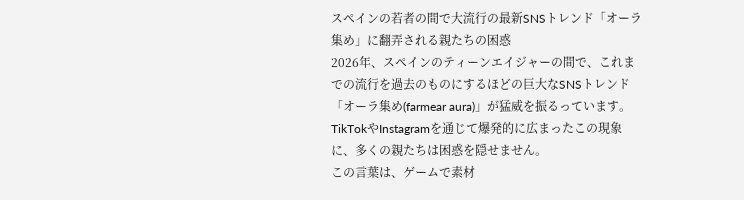スペインの若者の間で大流行の最新SNSトレンド「オーラ集め」に翻弄される親たちの困惑
2026年、スペインのティーンエイジャーの間で、これまでの流行を過去のものにするほどの巨大なSNSトレンド「オーラ集め(farmear aura)」が猛威を振るっています。TikTokやInstagramを通じて爆発的に広まったこの現象に、多くの親たちは困惑を隠せません。
この言葉は、ゲームで素材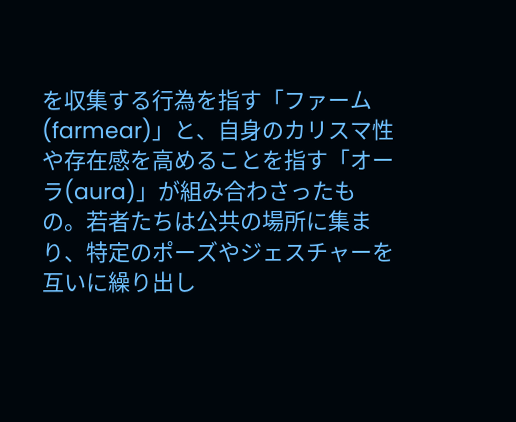を収集する行為を指す「ファーム(farmear)」と、自身のカリスマ性や存在感を高めることを指す「オーラ(aura)」が組み合わさったもの。若者たちは公共の場所に集まり、特定のポーズやジェスチャーを互いに繰り出し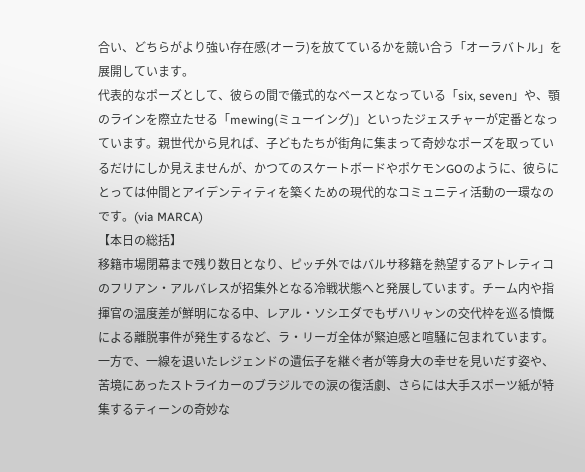合い、どちらがより強い存在感(オーラ)を放てているかを競い合う「オーラバトル」を展開しています。
代表的なポーズとして、彼らの間で儀式的なベースとなっている「six, seven」や、顎のラインを際立たせる「mewing(ミューイング)」といったジェスチャーが定番となっています。親世代から見れば、子どもたちが街角に集まって奇妙なポーズを取っているだけにしか見えませんが、かつてのスケートボードやポケモンGOのように、彼らにとっては仲間とアイデンティティを築くための現代的なコミュニティ活動の一環なのです。(via MARCA)
【本日の総括】
移籍市場閉幕まで残り数日となり、ピッチ外ではバルサ移籍を熱望するアトレティコのフリアン・アルバレスが招集外となる冷戦状態へと発展しています。チーム内や指揮官の温度差が鮮明になる中、レアル・ソシエダでもザハリャンの交代枠を巡る憤慨による離脱事件が発生するなど、ラ・リーガ全体が緊迫感と喧騒に包まれています。一方で、一線を退いたレジェンドの遺伝子を継ぐ者が等身大の幸せを見いだす姿や、苦境にあったストライカーのブラジルでの涙の復活劇、さらには大手スポーツ紙が特集するティーンの奇妙な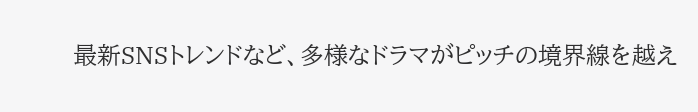最新SNSトレンドなど、多様なドラマがピッチの境界線を越え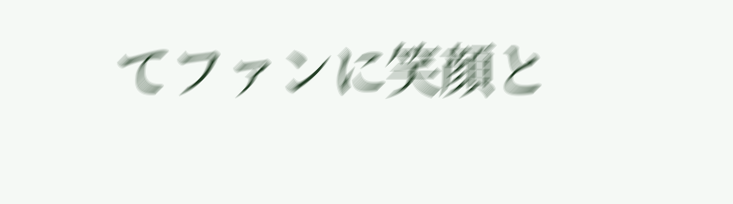てファンに笑顔と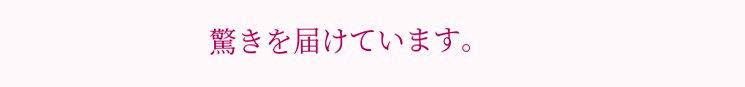驚きを届けています。